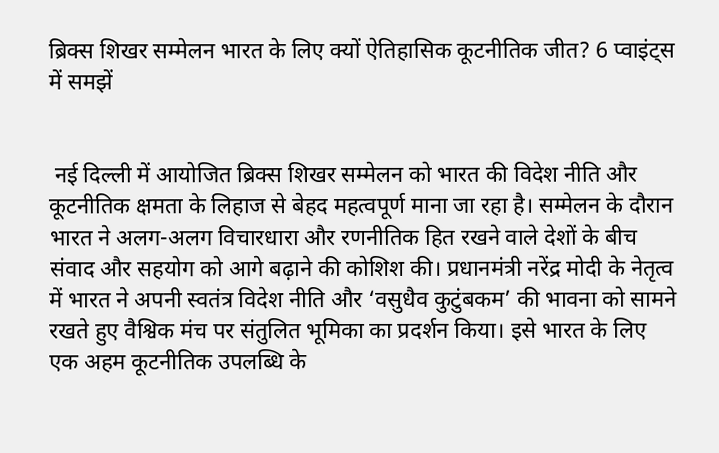ब्रिक्स शिखर सम्मेलन भारत के लिए क्यों ऐतिहासिक कूटनीतिक जीत? 6 प्वाइंट्स में समझें


 नई दिल्ली में आयोजित ब्रिक्स शिखर सम्मेलन को भारत की विदेश नीति और कूटनीतिक क्षमता के लिहाज से बेहद महत्वपूर्ण माना जा रहा है। सम्मेलन के दौरान भारत ने अलग-अलग विचारधारा और रणनीतिक हित रखने वाले देशों के बीच संवाद और सहयोग को आगे बढ़ाने की कोशिश की। प्रधानमंत्री नरेंद्र मोदी के नेतृत्व में भारत ने अपनी स्वतंत्र विदेश नीति और ‘वसुधैव कुटुंबकम’ की भावना को सामने रखते हुए वैश्विक मंच पर संतुलित भूमिका का प्रदर्शन किया। इसे भारत के लिए एक अहम कूटनीतिक उपलब्धि के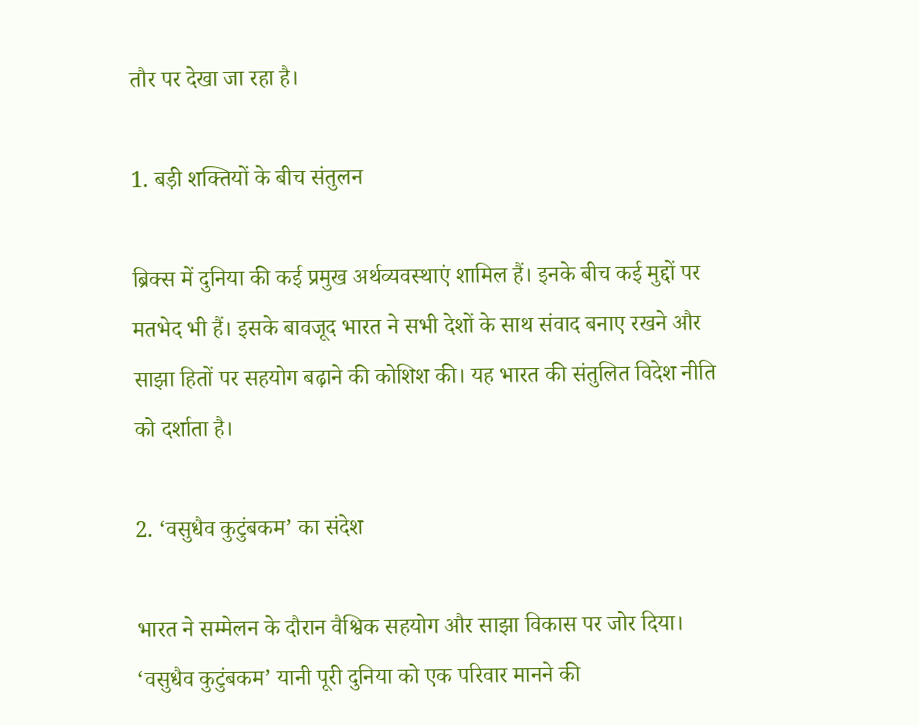तौर पर देखा जा रहा है।

1. बड़ी शक्तियों के बीच संतुलन

ब्रिक्स में दुनिया की कई प्रमुख अर्थव्यवस्थाएं शामिल हैं। इनके बीच कई मुद्दों पर मतभेद भी हैं। इसके बावजूद भारत ने सभी देशों के साथ संवाद बनाए रखने और साझा हितों पर सहयोग बढ़ाने की कोशिश की। यह भारत की संतुलित विदेश नीति को दर्शाता है।

2. ‘वसुधैव कुटुंबकम’ का संदेश

भारत ने सम्मेलन के दौरान वैश्विक सहयोग और साझा विकास पर जोर दिया। ‘वसुधैव कुटुंबकम’ यानी पूरी दुनिया को एक परिवार मानने की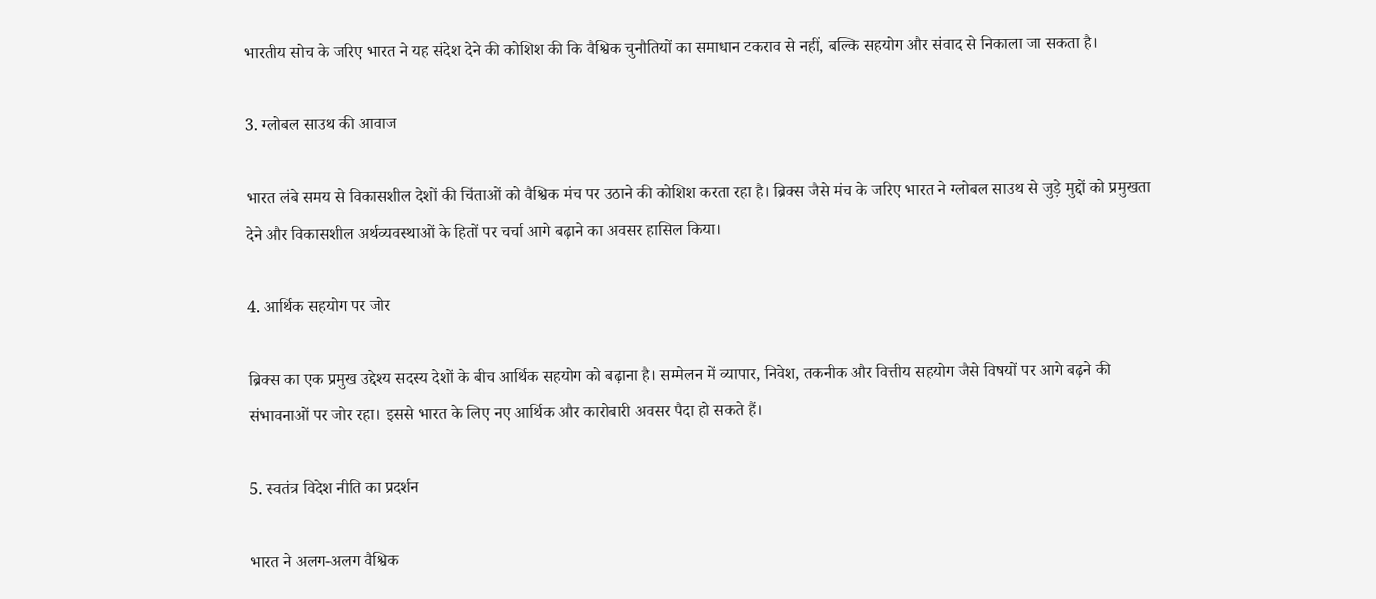भारतीय सोच के जरिए भारत ने यह संदेश देने की कोशिश की कि वैश्विक चुनौतियों का समाधान टकराव से नहीं, बल्कि सहयोग और संवाद से निकाला जा सकता है।

3. ग्लोबल साउथ की आवाज

भारत लंबे समय से विकासशील देशों की चिंताओं को वैश्विक मंच पर उठाने की कोशिश करता रहा है। ब्रिक्स जैसे मंच के जरिए भारत ने ग्लोबल साउथ से जुड़े मुद्दों को प्रमुखता देने और विकासशील अर्थव्यवस्थाओं के हितों पर चर्चा आगे बढ़ाने का अवसर हासिल किया।

4. आर्थिक सहयोग पर जोर

ब्रिक्स का एक प्रमुख उद्देश्य सदस्य देशों के बीच आर्थिक सहयोग को बढ़ाना है। सम्मेलन में व्यापार, निवेश, तकनीक और वित्तीय सहयोग जैसे विषयों पर आगे बढ़ने की संभावनाओं पर जोर रहा। इससे भारत के लिए नए आर्थिक और कारोबारी अवसर पैदा हो सकते हैं।

5. स्वतंत्र विदेश नीति का प्रदर्शन

भारत ने अलग-अलग वैश्विक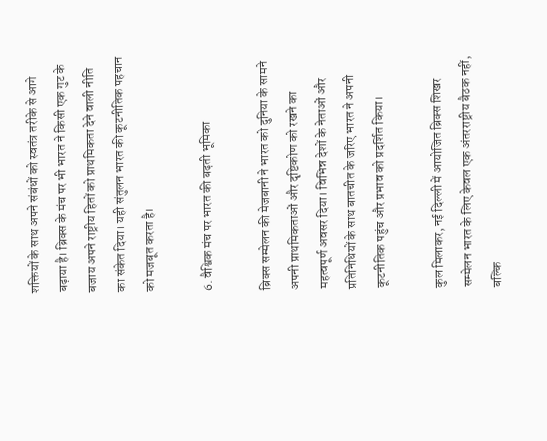शक्तियों के साथ अपने संबंधों को स्वतंत्र तरीके से आगे बढ़ाया है। ब्रिक्स के मंच पर भी भारत ने किसी एक गुट के बजाय अपने राष्ट्रीय हितों को प्राथमिकता देने वाली नीति का संकेत दिया। यही संतुलन भारत की कूटनीतिक पहचान को मजबूत करता है।

6. वैश्विक मंच पर भारत की बढ़ती भूमिका

ब्रिक्स सम्मेलन की मेजबानी ने भारत को दुनिया के सामने अपनी प्राथमिकताओं और दृष्टिकोण को रखने का महत्वपूर्ण अवसर दिया। विभिन्न देशों के नेताओं और प्रतिनिधियों के साथ बातचीत के जरिए भारत ने अपनी कूटनीतिक पहुंच और प्रभाव को प्रदर्शित किया।

कुल मिलाकर, नई दिल्ली में आयोजित ब्रिक्स शिखर सम्मेलन भारत के लिए केवल एक अंतरराष्ट्रीय बैठक नहीं, बल्कि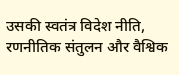उसकी स्वतंत्र विदेश नीति, रणनीतिक संतुलन और वैश्विक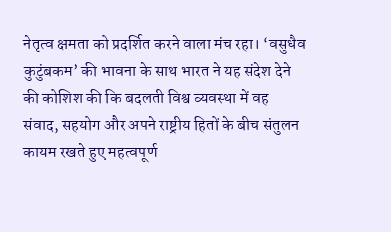नेतृत्व क्षमता को प्रदर्शित करने वाला मंच रहा। ‘वसुधैव कुटुंबकम’ की भावना के साथ भारत ने यह संदेश देने की कोशिश की कि बदलती विश्व व्यवस्था में वह संवाद, सहयोग और अपने राष्ट्रीय हितों के बीच संतुलन कायम रखते हुए महत्वपूर्ण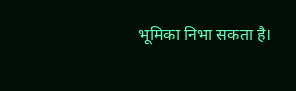भूमिका निभा सकता है।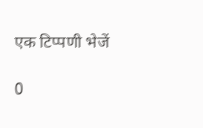एक टिप्पणी भेजें

0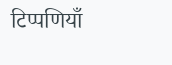टिप्पणियाँ